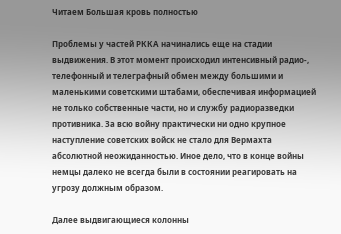Читаем Большая кровь полностью

Проблемы у частей РККА начинались еще на стадии выдвижения. В этот момент происходил интенсивный радио-, телефонный и телеграфный обмен между большими и маленькими советскими штабами, обеспечивая информацией не только собственные части, но и службу радиоразведки противника. За всю войну практически ни одно крупное наступление советских войск не стало для Вермахта абсолютной неожиданностью. Иное дело, что в конце войны немцы далеко не всегда были в состоянии реагировать на угрозу должным образом.

Далее выдвигающиеся колонны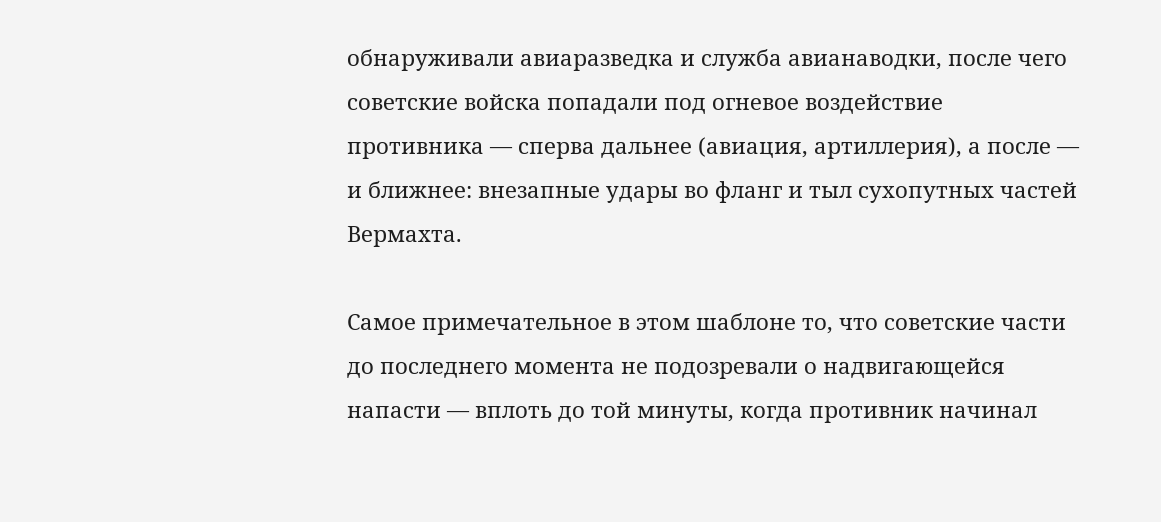обнаруживали авиаразведка и служба авианаводки, после чего советские войска попадали под огневое воздействие противника — сперва дальнее (авиация, артиллерия), а после — и ближнее: внезапные удары во фланг и тыл сухопутных частей Вермахта.

Самое примечательное в этом шаблоне то, что советские части до последнего момента не подозревали о надвигающейся напасти — вплоть до той минуты, когда противник начинал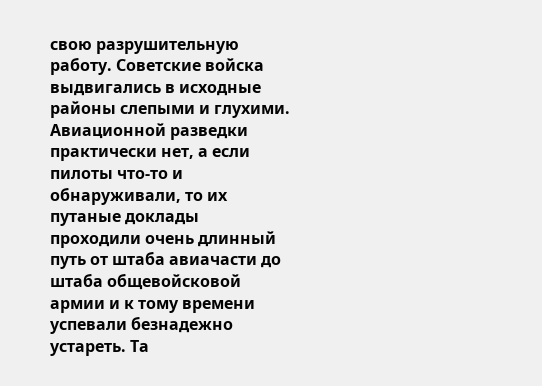свою разрушительную работу. Советские войска выдвигались в исходные районы слепыми и глухими. Авиационной разведки практически нет, а если пилоты что-то и обнаруживали, то их путаные доклады проходили очень длинный путь от штаба авиачасти до штаба общевойсковой армии и к тому времени успевали безнадежно устареть. Та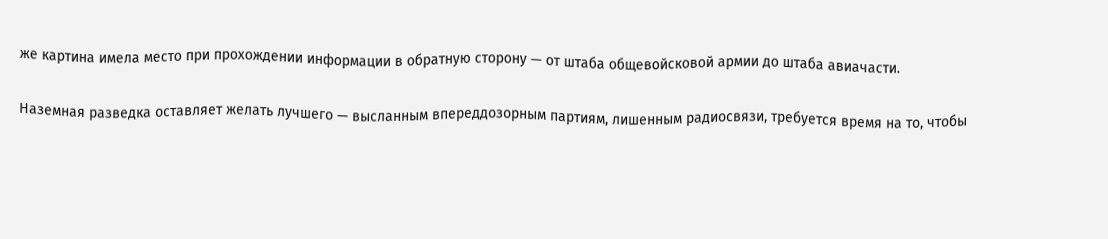же картина имела место при прохождении информации в обратную сторону — от штаба общевойсковой армии до штаба авиачасти.

Наземная разведка оставляет желать лучшего — высланным впереддозорным партиям, лишенным радиосвязи, требуется время на то, чтобы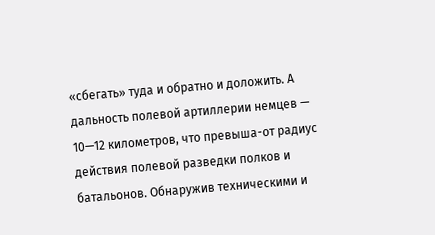«сбегать» туда и обратно и доложить. А дальность полевой артиллерии немцев — 10—12 километров, что превыша-от радиус действия полевой разведки полков и батальонов. Обнаружив техническими и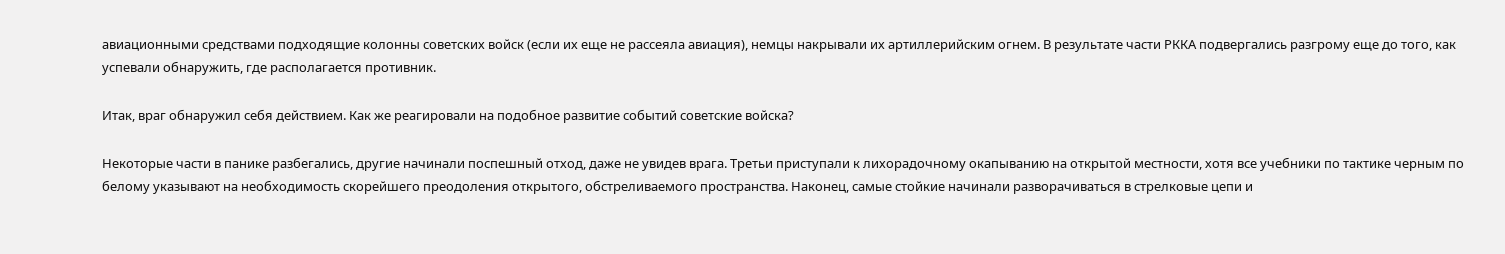авиационными средствами подходящие колонны советских войск (если их еще не рассеяла авиация), немцы накрывали их артиллерийским огнем. В результате части РККА подвергались разгрому еще до того, как успевали обнаружить, где располагается противник.

Итак, враг обнаружил себя действием. Как же реагировали на подобное развитие событий советские войска?

Некоторые части в панике разбегались, другие начинали поспешный отход, даже не увидев врага. Третьи приступали к лихорадочному окапыванию на открытой местности, хотя все учебники по тактике черным по белому указывают на необходимость скорейшего преодоления открытого, обстреливаемого пространства. Наконец, самые стойкие начинали разворачиваться в стрелковые цепи и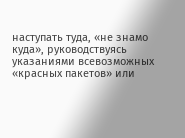наступать туда, «не знамо куда», руководствуясь указаниями всевозможных «красных пакетов» или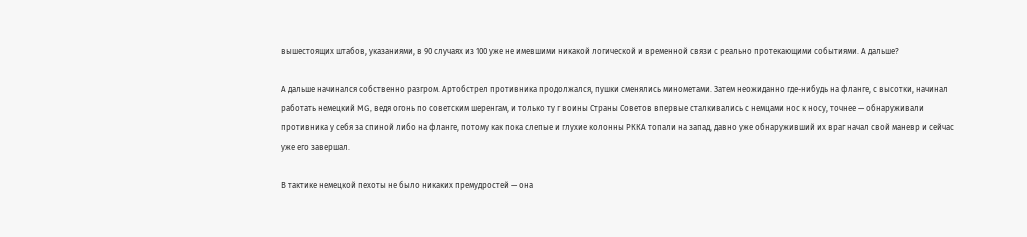вышестоящих штабов, указаниями, в 90 случаях из 100 уже не имевшими никакой логической и временной связи с реально протекающими событиями. А дальше?

А дальше начинался собственно разгром. Артобстрел противника продолжался, пушки сменялись минометами. Затем неожиданно где-нибудь на фланге, с высотки, начинал работать немецкий MG, ведя огонь по советским шеренгам, и только ту г воины Страны Советов впервые сталкивались с немцами нос к носу, точнее — обнаруживали противника у себя за спиной либо на фланге, потому как пока слепые и глухие колонны РККА топали на запад, давно уже обнаруживший их враг начал свой маневр и сейчас уже его завершал.

В тактике немецкой пехоты не было никаких премудростей — она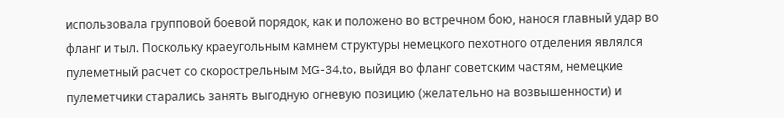использовала групповой боевой порядок, как и положено во встречном бою, нанося главный удар во фланг и тыл. Поскольку краеугольным камнем структуры немецкого пехотного отделения являлся пулеметный расчет со скорострельным MG-34,to, выйдя во фланг советским частям, немецкие пулеметчики старались занять выгодную огневую позицию (желательно на возвышенности) и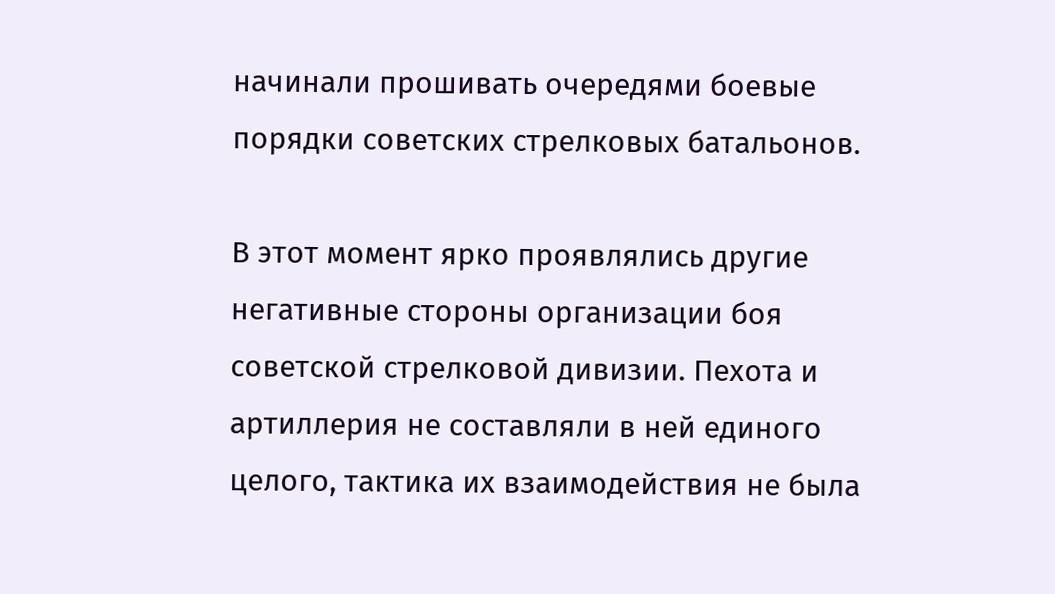начинали прошивать очередями боевые порядки советских стрелковых батальонов.

В этот момент ярко проявлялись другие негативные стороны организации боя советской стрелковой дивизии. Пехота и артиллерия не составляли в ней единого целого, тактика их взаимодействия не была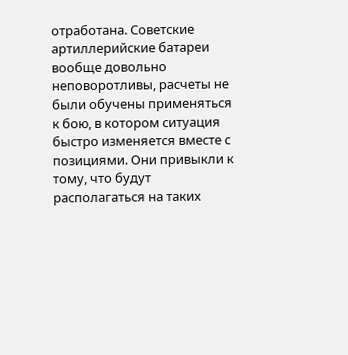отработана. Советские артиллерийские батареи вообще довольно неповоротливы, расчеты не были обучены применяться к бою, в котором ситуация быстро изменяется вместе с позициями. Они привыкли к тому, что будут располагаться на таких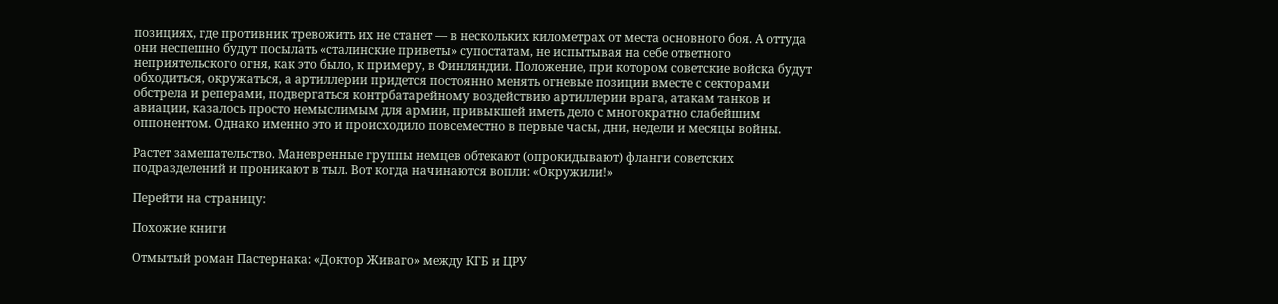позициях, где противник тревожить их не станет — в нескольких километрах от места основного боя. А оттуда они неспешно будут посылать «сталинские приветы» супостатам, не испытывая на себе ответного неприятельского огня, как это было, к примеру, в Финляндии. Положение, при котором советские войска будут обходиться, окружаться, а артиллерии придется постоянно менять огневые позиции вместе с секторами обстрела и реперами, подвергаться контрбатарейному воздействию артиллерии врага, атакам танков и авиации, казалось просто немыслимым для армии, привыкшей иметь дело с многократно слабейшим оппонентом. Однако именно это и происходило повсеместно в первые часы, дни, недели и месяцы войны.

Растет замешательство. Маневренные группы немцев обтекают (опрокидывают) фланги советских подразделений и проникают в тыл. Вот когда начинаются вопли: «Окружили!»

Перейти на страницу:

Похожие книги

Отмытый роман Пастернака: «Доктор Живаго» между КГБ и ЦРУ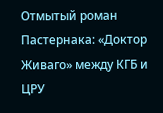Отмытый роман Пастернака: «Доктор Живаго» между КГБ и ЦРУ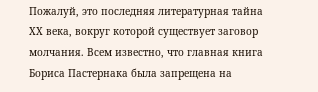Пожалуй, это последняя литературная тайна ХХ века, вокруг которой существует заговор молчания. Всем известно, что главная книга Бориса Пастернака была запрещена на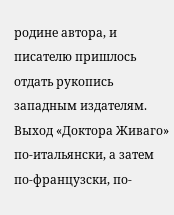родине автора, и писателю пришлось отдать рукопись западным издателям. Выход «Доктора Живаго» по-итальянски, а затем по-французски, по-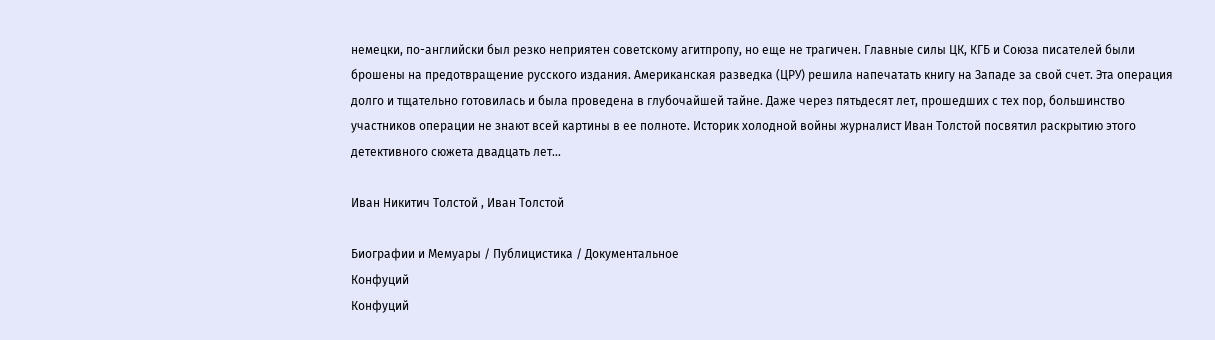немецки, по-английски был резко неприятен советскому агитпропу, но еще не трагичен. Главные силы ЦК, КГБ и Союза писателей были брошены на предотвращение русского издания. Американская разведка (ЦРУ) решила напечатать книгу на Западе за свой счет. Эта операция долго и тщательно готовилась и была проведена в глубочайшей тайне. Даже через пятьдесят лет, прошедших с тех пор, большинство участников операции не знают всей картины в ее полноте. Историк холодной войны журналист Иван Толстой посвятил раскрытию этого детективного сюжета двадцать лет...

Иван Никитич Толстой , Иван Толстой

Биографии и Мемуары / Публицистика / Документальное
Конфуций
Конфуций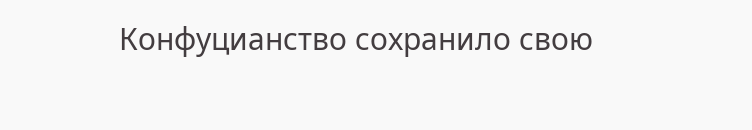Конфуцианство сохранило свою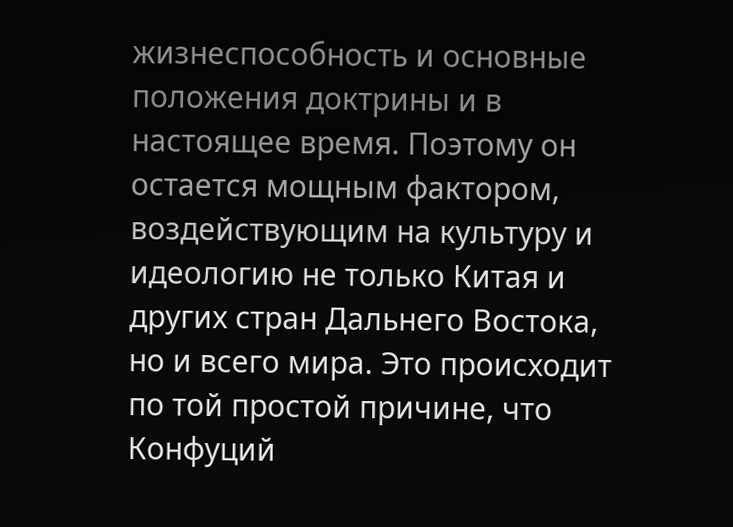жизнеспособность и основные положения доктрины и в настоящее время. Поэтому он остается мощным фактором, воздействующим на культуру и идеологию не только Китая и других стран Дальнего Востока, но и всего мира. Это происходит по той простой причине, что Конфуций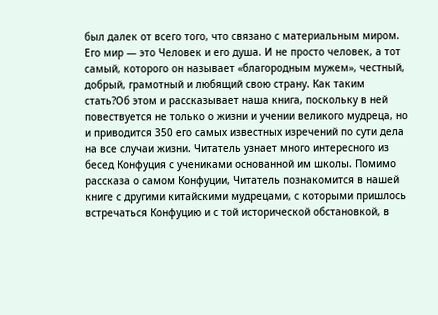был далек от всего того, что связано с материальным миром. Его мир — это Человек и его душа. И не просто человек, а тот самый, которого он называет «благородным мужем», честный, добрый, грамотный и любящий свою страну. Как таким стать?Об этом и рассказывает наша книга, поскольку в ней повествуется не только о жизни и учении великого мудреца, но и приводится 350 его самых известных изречений по сути дела на все случаи жизни. Читатель узнает много интересного из бесед Конфуция с учениками основанной им школы. Помимо рассказа о самом Конфуции, Читатель познакомится в нашей книге с другими китайскими мудрецами, с которыми пришлось встречаться Конфуцию и с той исторической обстановкой, в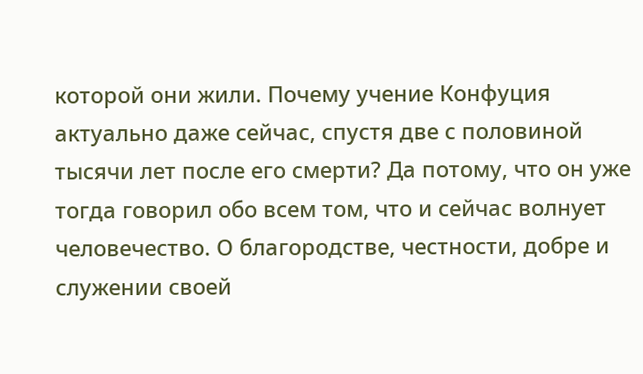которой они жили. Почему учение Конфуция актуально даже сейчас, спустя две с половиной тысячи лет после его смерти? Да потому, что он уже тогда говорил обо всем том, что и сейчас волнует человечество. О благородстве, честности, добре и служении своей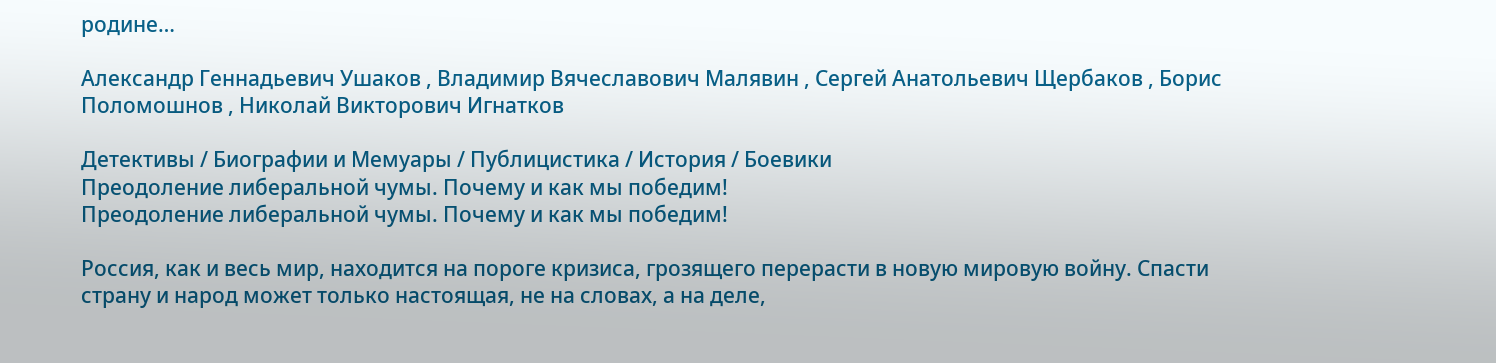родине…

Александр Геннадьевич Ушаков , Владимир Вячеславович Малявин , Сергей Анатольевич Щербаков , Борис Поломошнов , Николай Викторович Игнатков

Детективы / Биографии и Мемуары / Публицистика / История / Боевики
Преодоление либеральной чумы. Почему и как мы победим!
Преодоление либеральной чумы. Почему и как мы победим!

Россия, как и весь мир, находится на пороге кризиса, грозящего перерасти в новую мировую войну. Спасти страну и народ может только настоящая, не на словах, а на деле,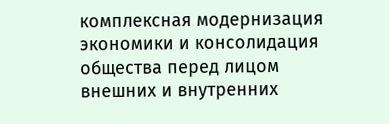комплексная модернизация экономики и консолидация общества перед лицом внешних и внутренних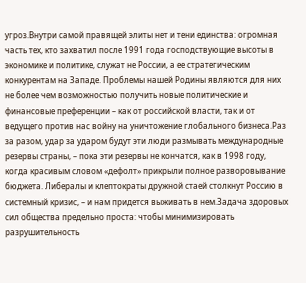угроз.Внутри самой правящей элиты нет и тени единства: огромная часть тех, кто захватил после 1991 года господствующие высоты в экономике и политике, служат не России, а ее стратегическим конкурентам на Западе. Проблемы нашей Родины являются для них не более чем возможностью получить новые политические и финансовые преференции – как от российской власти, так и от ведущего против нас войну на уничтожение глобального бизнеса.Раз за разом, удар за ударом будут эти люди размывать международные резервы страны, – пока эти резервы не кончатся, как в 1998 году, когда красивым словом «дефолт» прикрыли полное разворовывание бюджета. Либералы и клептократы дружной стаей столкнут Россию в системный кризис, – и нам придется выживать в нем.Задача здоровых сил общества предельно проста: чтобы минимизировать разрушительность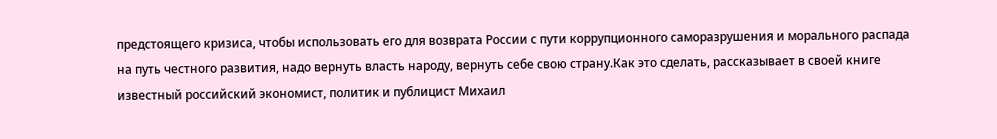предстоящего кризиса, чтобы использовать его для возврата России с пути коррупционного саморазрушения и морального распада на путь честного развития, надо вернуть власть народу, вернуть себе свою страну.Как это сделать, рассказывает в своей книге известный российский экономист, политик и публицист Михаил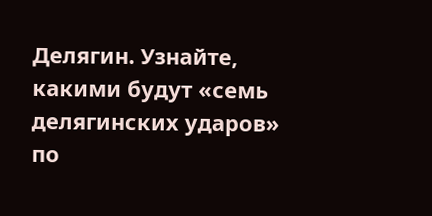Делягин. Узнайте, какими будут «семь делягинских ударов» по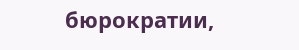бюрократии,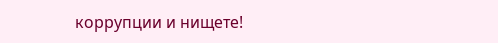коррупции и нищете!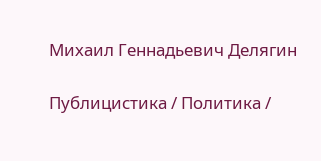Михаил Геннадьевич Делягин

Публицистика / Политика /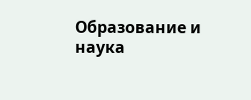Образование и наука